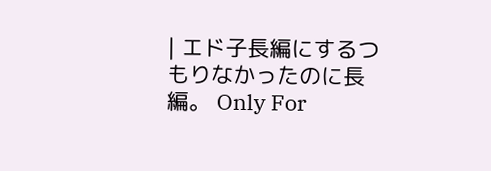| エド子長編にするつもりなかったのに長編。 Only For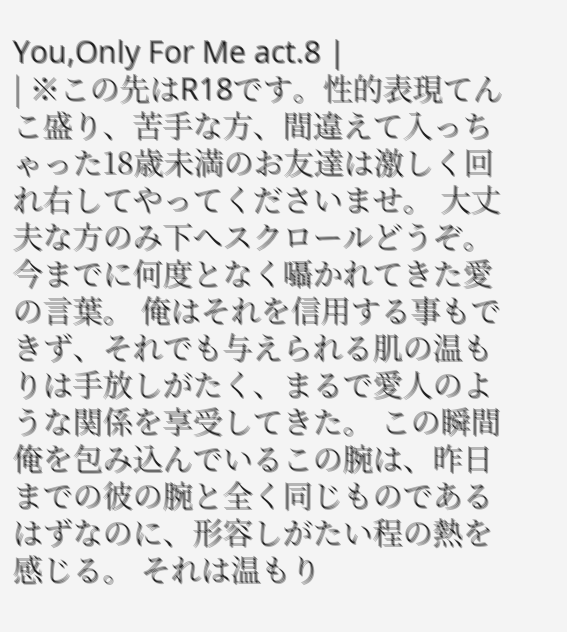You,Only For Me act.8 |
| ※この先はR18です。性的表現てんこ盛り、苦手な方、間違えて入っちゃった18歳未満のお友達は激しく回れ右してやってくださいませ。 大丈夫な方のみ下へスクロールどうぞ。 今までに何度となく囁かれてきた愛の言葉。 俺はそれを信用する事もできず、それでも与えられる肌の温もりは手放しがたく、まるで愛人のような関係を享受してきた。 この瞬間俺を包み込んでいるこの腕は、昨日までの彼の腕と全く同じものであるはずなのに、形容しがたい程の熱を感じる。 それは温もり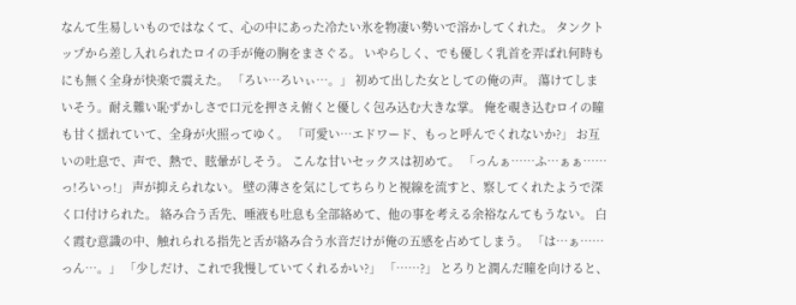なんて生易しいものではなくて、心の中にあった冷たい氷を物凄い勢いで溶かしてくれた。 タンクトップから差し入れられたロイの手が俺の胸をまさぐる。 いやらしく、でも優しく乳首を弄ばれ何時もにも無く全身が快楽で震えた。 「ろい…ろいぃ…。」 初めて出した女としての俺の声。 蕩けてしまいそう。耐え難い恥ずかしさで口元を押さえ俯くと優しく包み込む大きな掌。 俺を覗き込むロイの瞳も甘く揺れていて、全身が火照ってゆく。 「可愛い…エドワード、もっと呼んでくれないか?」 お互いの吐息で、声で、熱で、眩暈がしそう。 こんな甘いセックスは初めて。 「っんぁ……ふ…ぁぁ……っ!ろいっ!」 声が抑えられない。 壁の薄さを気にしてちらりと視線を流すと、察してくれたようで深く口付けられた。 絡み合う舌先、唾液も吐息も全部絡めて、他の事を考える余裕なんてもうない。 白く霞む意識の中、触れられる指先と舌が絡み合う水音だけが俺の五感を占めてしまう。 「は…ぁ……っん…。」 「少しだけ、これで我慢していてくれるかい?」 「……?」 とろりと潤んだ瞳を向けると、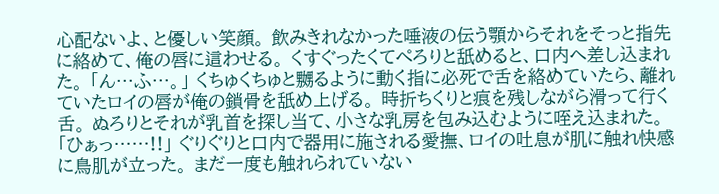心配ないよ、と優しい笑顔。 飲みきれなかった唾液の伝う顎からそれをそっと指先に絡めて、俺の唇に這わせる。 くすぐったくてぺろりと舐めると、口内へ差し込まれた。 「ん…ふ…。」 くちゅくちゅと嬲るように動く指に必死で舌を絡めていたら、離れていたロイの唇が俺の鎖骨を舐め上げる。 時折ちくりと痕を残しながら滑って行く舌。 ぬろりとそれが乳首を探し当て、小さな乳房を包み込むように咥え込まれた。 「ひぁっ……!!」 ぐりぐりと口内で器用に施される愛撫、ロイの吐息が肌に触れ快感に鳥肌が立った。 まだ一度も触れられていない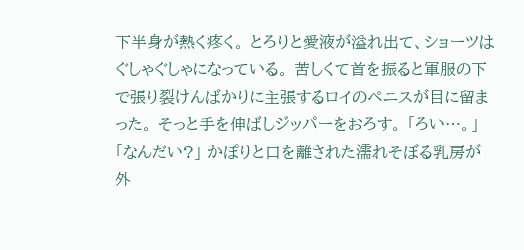下半身が熱く疼く。 とろりと愛液が溢れ出て、ショーツはぐしゃぐしゃになっている。 苦しくて首を振ると軍服の下で張り裂けんばかりに主張するロイのペニスが目に留まった。 そっと手を伸ばしジッパーをおろす。 「ろい…。」 「なんだい?」 かぽりと口を離された濡れそぼる乳房が外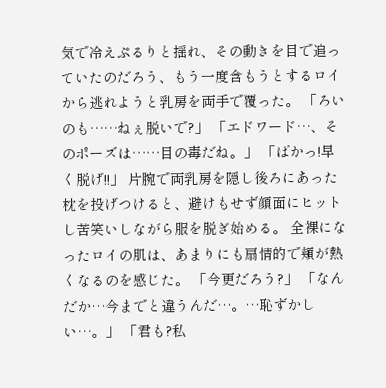気で冷えぷるりと揺れ、その動きを目で追っていたのだろう、もう一度含もうとするロイから逃れようと乳房を両手で覆った。 「ろいのも……ねぇ脱いで?」 「エドワード…、そのポーズは……目の毒だね。」 「ばかっ!早く脱げ!!」 片腕で両乳房を隠し後ろにあった枕を投げつけると、避けもせず顔面にヒットし苦笑いしながら服を脱ぎ始める。 全裸になったロイの肌は、あまりにも扇情的で頬が熱くなるのを感じた。 「今更だろう?」 「なんだか…今までと違うんだ…。…恥ずかしい…。」 「君も?私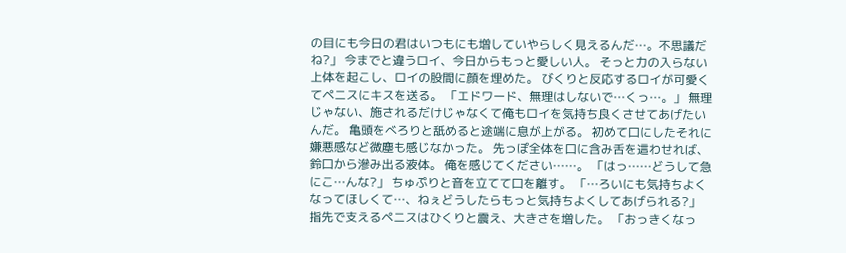の目にも今日の君はいつもにも増していやらしく見えるんだ…。不思議だね?」 今までと違うロイ、今日からもっと愛しい人。 そっと力の入らない上体を起こし、ロイの股間に顔を埋めた。 びくりと反応するロイが可愛くてペニスにキスを送る。 「エドワード、無理はしないで…くっ…。」 無理じゃない、施されるだけじゃなくて俺もロイを気持ち良くさせてあげたいんだ。 亀頭をべろりと舐めると途端に息が上がる。 初めて口にしたそれに嫌悪感など微塵も感じなかった。 先っぽ全体を口に含み舌を這わせれば、鈴口から滲み出る液体。 俺を感じてください……。 「はっ……どうして急にこ…んな?」 ちゅぷりと音を立てて口を離す。 「…ろいにも気持ちよくなってほしくて…、ねぇどうしたらもっと気持ちよくしてあげられる?」 指先で支えるペニスはひくりと震え、大きさを増した。 「おっきくなっ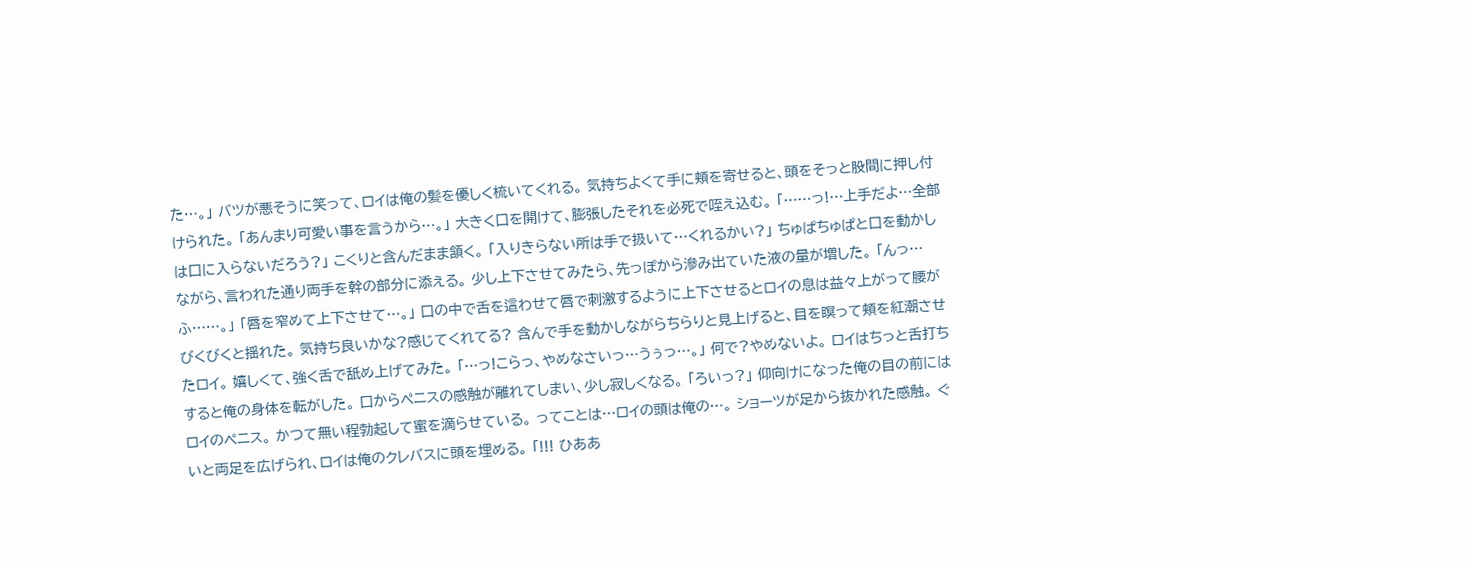た…。」 バツが悪そうに笑って、ロイは俺の髪を優しく梳いてくれる。 気持ちよくて手に頬を寄せると、頭をそっと股間に押し付けられた。 「あんまり可愛い事を言うから…。」 大きく口を開けて、膨張したそれを必死で咥え込む。 「……っ!…上手だよ…全部は口に入らないだろう?」 こくりと含んだまま頷く。 「入りきらない所は手で扱いて…くれるかい?」 ちゅぱちゅぱと口を動かしながら、言われた通り両手を幹の部分に添える。 少し上下させてみたら、先っぽから滲み出ていた液の量が増した。 「んっ…ふ……。」 「唇を窄めて上下させて…。」 口の中で舌を這わせて唇で刺激するように上下させるとロイの息は益々上がって腰がびくびくと揺れた。 気持ち良いかな?感じてくれてる? 含んで手を動かしながらちらりと見上げると、目を瞑って頬を紅潮させたロイ。 嬉しくて、強く舌で舐め上げてみた。 「…っ!こらっ、やめなさいっ…うぅっ…。」 何で?やめないよ。 ロイはちっと舌打ちすると俺の身体を転がした。 口からペニスの感触が離れてしまい、少し寂しくなる。 「ろいっ?」 仰向けになった俺の目の前にはロイのペニス。 かつて無い程勃起して蜜を滴らせている。 ってことは…ロイの頭は俺の…。 ショーツが足から抜かれた感触。 ぐいと両足を広げられ、ロイは俺のクレバスに頭を埋める。 「!!! ひああ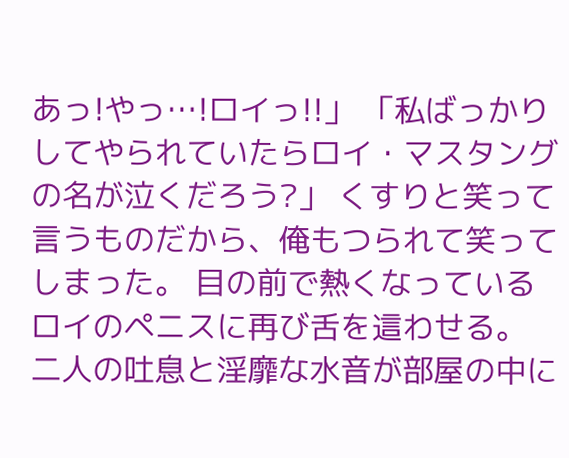あっ!やっ…!ロイっ!!」 「私ばっかりしてやられていたらロイ・マスタングの名が泣くだろう?」 くすりと笑って言うものだから、俺もつられて笑ってしまった。 目の前で熱くなっているロイのペニスに再び舌を這わせる。 二人の吐息と淫靡な水音が部屋の中に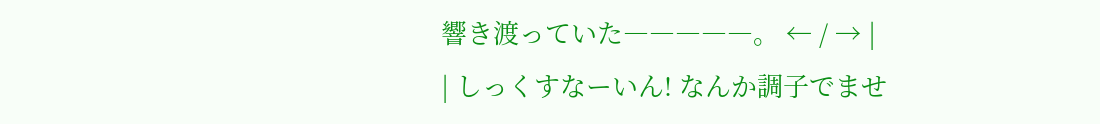響き渡っていた―――――。 ← / → |
| しっくすなーいん! なんか調子でませ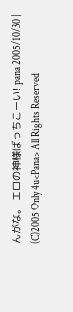んがな。 エロの神様ばっちこーい! pana 2005/10/30 |
(C)2005 Only 4u<Pana> All Rights Reserved